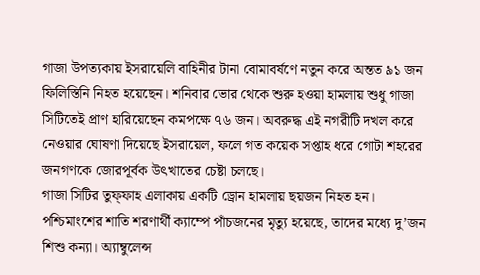গাজা উপত্যকায় ইসরায়েলি বাহিনীর টানা বোমাবর্ষণে নতুন করে অন্তত ৯১ জন ফিলিস্তিনি নিহত হয়েছেন। শনিবার ভোর থেকে শুরু হওয়া হামলায় শুধু গাজা সিটিতেই প্রাণ হারিয়েছেন কমপক্ষে ৭৬ জন। অবরুদ্ধ এই নগরীটি দখল করে নেওয়ার ঘোষণা দিয়েছে ইসরায়েল, ফলে গত কয়েক সপ্তাহ ধরে গোটা শহরের জনগণকে জোরপূর্বক উৎখাতের চেষ্টা চলছে।
গাজা সিটির তুফ্ফাহ এলাকায় একটি ড্রোন হামলায় ছয়জন নিহত হন। পশ্চিমাংশের শাতি শরণার্থী ক্যাম্পে পাঁচজনের মৃত্যু হয়েছে, তাদের মধ্যে দু’জন শিশু কন্যা। অ্যাম্বুলেন্স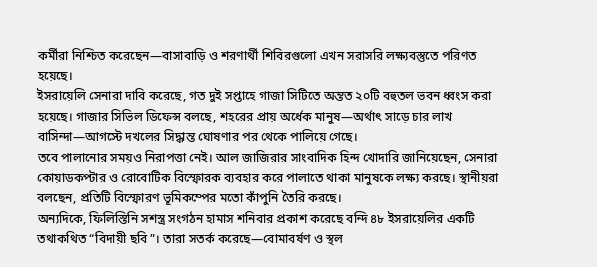কর্মীরা নিশ্চিত করেছেন—বাসাবাড়ি ও শরণার্থী শিবিরগুলো এখন সরাসরি লক্ষ্যবস্তুতে পরিণত হয়েছে।
ইসরায়েলি সেনারা দাবি করেছে, গত দুই সপ্তাহে গাজা সিটিতে অন্তত ২০টি বহুতল ভবন ধ্বংস করা হয়েছে। গাজার সিভিল ডিফেন্স বলছে, শহরের প্রায় অর্ধেক মানুষ—অর্থাৎ সাড়ে চার লাখ বাসিন্দা—আগস্টে দখলের সিদ্ধান্ত ঘোষণার পর থেকে পালিয়ে গেছে।
তবে পালানোর সময়ও নিরাপত্তা নেই। আল জাজিরার সাংবাদিক হিন্দ খোদারি জানিয়েছেন, সেনারা কোয়াডকপ্টার ও রোবোটিক বিস্ফোরক ব্যবহার করে পালাতে থাকা মানুষকে লক্ষ্য করছে। স্থানীয়রা বলছেন, প্রতিটি বিস্ফোরণ ভূমিকম্পের মতো কাঁপুনি তৈরি করছে।
অন্যদিকে, ফিলিস্তিনি সশস্ত্র সংগঠন হামাস শনিবার প্রকাশ করেছে বন্দি ৪৮ ইসরায়েলির একটি তথাকথিত “বিদায়ী ছবি”। তারা সতর্ক করেছে—বোমাবর্ষণ ও স্থল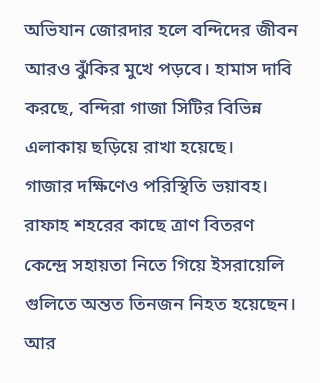অভিযান জোরদার হলে বন্দিদের জীবন আরও ঝুঁকির মুখে পড়বে। হামাস দাবি করছে, বন্দিরা গাজা সিটির বিভিন্ন এলাকায় ছড়িয়ে রাখা হয়েছে।
গাজার দক্ষিণেও পরিস্থিতি ভয়াবহ। রাফাহ শহরের কাছে ত্রাণ বিতরণ কেন্দ্রে সহায়তা নিতে গিয়ে ইসরায়েলি গুলিতে অন্তত তিনজন নিহত হয়েছেন। আর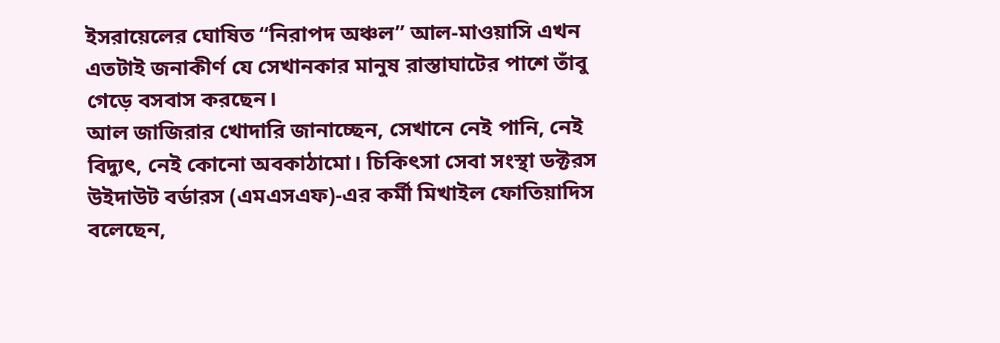ইসরায়েলের ঘোষিত “নিরাপদ অঞ্চল” আল-মাওয়াসি এখন এতটাই জনাকীর্ণ যে সেখানকার মানুষ রাস্তাঘাটের পাশে তাঁবু গেড়ে বসবাস করছেন।
আল জাজিরার খোদারি জানাচ্ছেন, সেখানে নেই পানি, নেই বিদ্যুৎ, নেই কোনো অবকাঠামো। চিকিৎসা সেবা সংস্থা ডক্টরস উইদাউট বর্ডারস (এমএসএফ)-এর কর্মী মিখাইল ফোতিয়াদিস বলেছেন,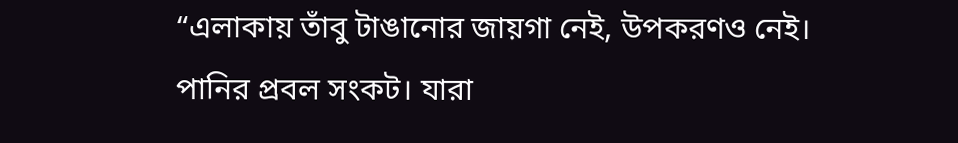“এলাকায় তাঁবু টাঙানোর জায়গা নেই, উপকরণও নেই। পানির প্রবল সংকট। যারা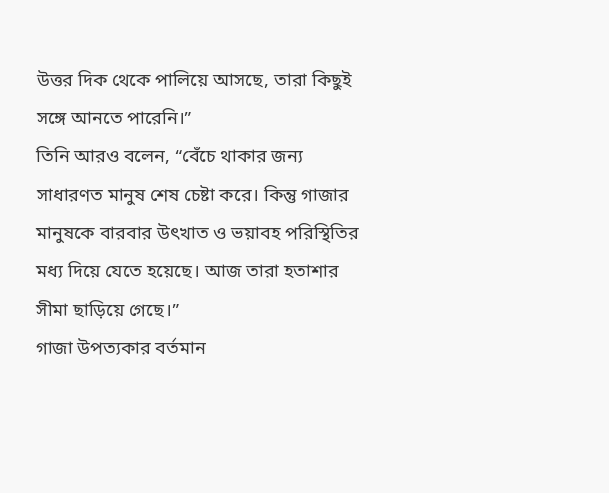উত্তর দিক থেকে পালিয়ে আসছে, তারা কিছুই সঙ্গে আনতে পারেনি।”
তিনি আরও বলেন, “বেঁচে থাকার জন্য সাধারণত মানুষ শেষ চেষ্টা করে। কিন্তু গাজার মানুষকে বারবার উৎখাত ও ভয়াবহ পরিস্থিতির মধ্য দিয়ে যেতে হয়েছে। আজ তারা হতাশার সীমা ছাড়িয়ে গেছে।”
গাজা উপত্যকার বর্তমান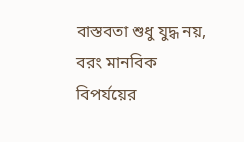বাস্তবতা শুধু যুদ্ধ নয়, বরং মানবিক বিপর্যয়ের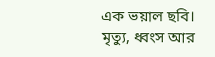এক ভয়াল ছবি। মৃত্যু, ধ্বংস আর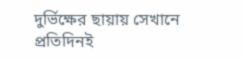দুর্ভিক্ষের ছায়ায় সেখানে প্রতিদিনই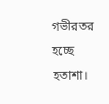গভীরতর হচ্ছে হতাশা।